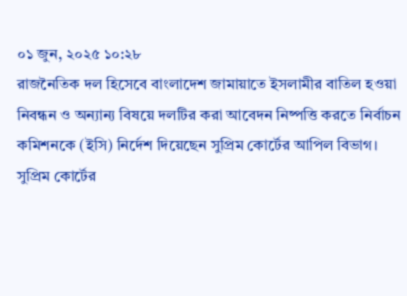০১ জুন, ২০২৫ ১০:২৮
রাজনৈতিক দল হিসেবে বাংলাদেশ জামায়াতে ইসলামীর বাতিল হওয়া নিবন্ধন ও অন্যান্য বিষয়ে দলটির করা আবেদন নিষ্পত্তি করতে নির্বাচন কমিশনকে (ইসি) নির্দেশ দিয়েছেন সুপ্রিম কোর্টের আপিল বিভাগ।
সুপ্রিম কোর্টের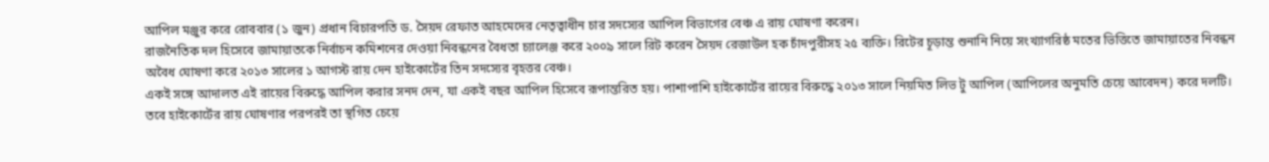আপিল মঞ্জুর করে রোববার (১ জুন) প্রধান বিচারপতি ড. সৈয়দ রেফাত আহমেদের নেতৃত্বাধীন চার সদস্যের আপিল বিভাগের বেঞ্চ এ রায় ঘোষণা করেন।
রাজনৈতিক দল হিসেবে জামায়াতকে নির্বাচন কমিশনের দেওয়া নিবন্ধনের বৈধতা চ্যালেঞ্জ করে ২০০৯ সালে রিট করেন সৈয়দ রেজাউল হক চাঁদপুরীসহ ২৫ ব্যক্তি। রিটের চূড়ান্ত শুনানি নিয়ে সংখ্যাগরিষ্ঠ মতের ভিত্তিতে জামায়াতের নিবন্ধন অবৈধ ঘোষণা করে ২০১৩ সালের ১ আগস্ট রায় দেন হাইকোর্টের তিন সদস্যের বৃহত্তর বেঞ্চ।
একই সঙ্গে আদালত এই রায়ের বিরুদ্ধে আপিল করার সনদ দেন, যা একই বছর আপিল হিসেবে রূপান্তরিত হয়। পাশাপাশি হাইকোর্টের রায়ের বিরুদ্ধে ২০১৩ সালে নিয়মিত লিভ টু আপিল (আপিলের অনুমতি চেয়ে আবেদন) করে দলটি।
তবে হাইকোর্টের রায় ঘোষণার পরপরই তা স্থগিত চেয়ে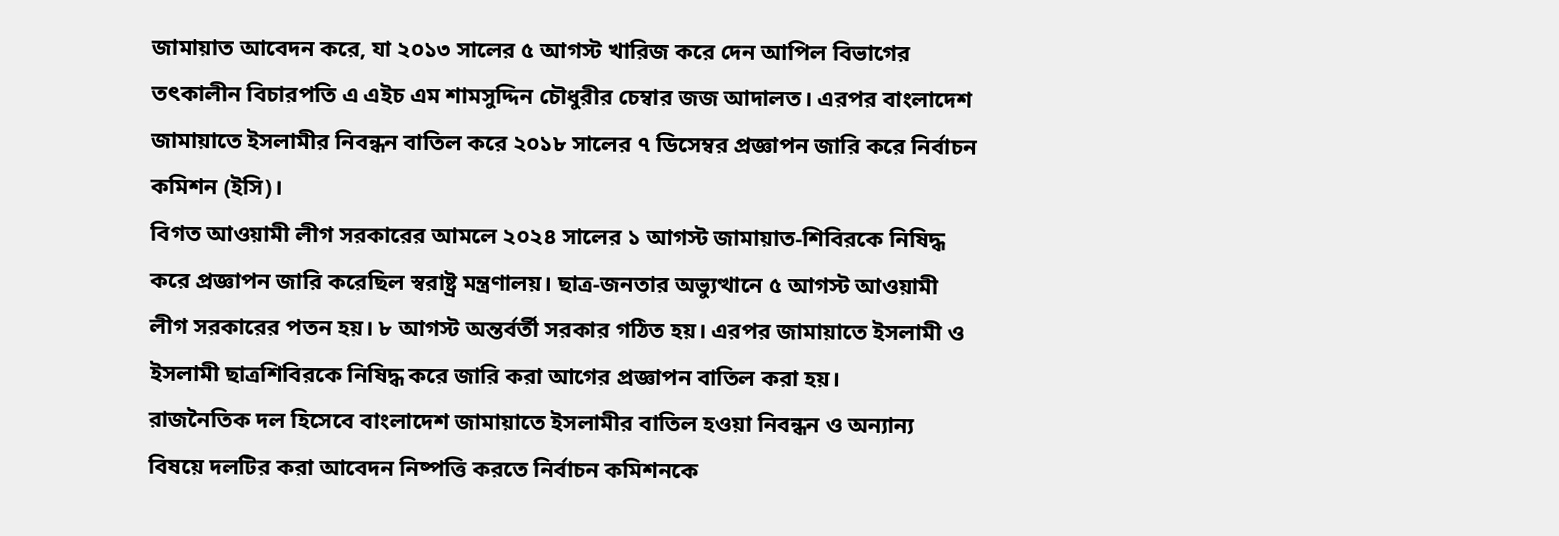জামায়াত আবেদন করে, যা ২০১৩ সালের ৫ আগস্ট খারিজ করে দেন আপিল বিভাগের তৎকালীন বিচারপতি এ এইচ এম শামসুদ্দিন চৌধুরীর চেম্বার জজ আদালত। এরপর বাংলাদেশ জামায়াতে ইসলামীর নিবন্ধন বাতিল করে ২০১৮ সালের ৭ ডিসেম্বর প্রজ্ঞাপন জারি করে নির্বাচন কমিশন (ইসি)।
বিগত আওয়ামী লীগ সরকারের আমলে ২০২৪ সালের ১ আগস্ট জামায়াত-শিবিরকে নিষিদ্ধ করে প্রজ্ঞাপন জারি করেছিল স্বরাষ্ট্র মন্ত্রণালয়। ছাত্র-জনতার অভ্যুত্থানে ৫ আগস্ট আওয়ামী লীগ সরকারের পতন হয়। ৮ আগস্ট অন্তর্বর্তী সরকার গঠিত হয়। এরপর জামায়াতে ইসলামী ও ইসলামী ছাত্রশিবিরকে নিষিদ্ধ করে জারি করা আগের প্রজ্ঞাপন বাতিল করা হয়।
রাজনৈতিক দল হিসেবে বাংলাদেশ জামায়াতে ইসলামীর বাতিল হওয়া নিবন্ধন ও অন্যান্য বিষয়ে দলটির করা আবেদন নিষ্পত্তি করতে নির্বাচন কমিশনকে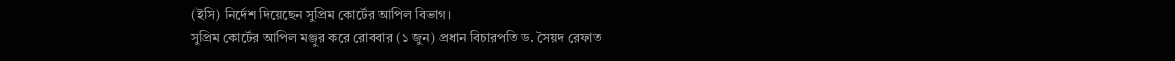(ইসি) নির্দেশ দিয়েছেন সুপ্রিম কোর্টের আপিল বিভাগ।
সুপ্রিম কোর্টের আপিল মঞ্জুর করে রোববার (১ জুন) প্রধান বিচারপতি ড. সৈয়দ রেফাত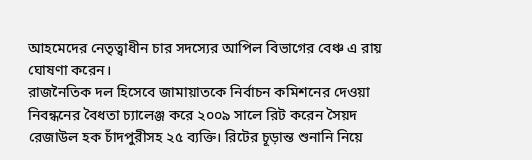আহমেদের নেতৃত্বাধীন চার সদস্যের আপিল বিভাগের বেঞ্চ এ রায় ঘোষণা করেন।
রাজনৈতিক দল হিসেবে জামায়াতকে নির্বাচন কমিশনের দেওয়া নিবন্ধনের বৈধতা চ্যালেঞ্জ করে ২০০৯ সালে রিট করেন সৈয়দ রেজাউল হক চাঁদপুরীসহ ২৫ ব্যক্তি। রিটের চূড়ান্ত শুনানি নিয়ে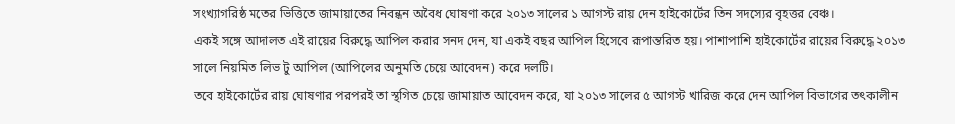সংখ্যাগরিষ্ঠ মতের ভিত্তিতে জামায়াতের নিবন্ধন অবৈধ ঘোষণা করে ২০১৩ সালের ১ আগস্ট রায় দেন হাইকোর্টের তিন সদস্যের বৃহত্তর বেঞ্চ।
একই সঙ্গে আদালত এই রায়ের বিরুদ্ধে আপিল করার সনদ দেন, যা একই বছর আপিল হিসেবে রূপান্তরিত হয়। পাশাপাশি হাইকোর্টের রায়ের বিরুদ্ধে ২০১৩ সালে নিয়মিত লিভ টু আপিল (আপিলের অনুমতি চেয়ে আবেদন) করে দলটি।
তবে হাইকোর্টের রায় ঘোষণার পরপরই তা স্থগিত চেয়ে জামায়াত আবেদন করে, যা ২০১৩ সালের ৫ আগস্ট খারিজ করে দেন আপিল বিভাগের তৎকালীন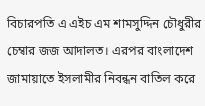বিচারপতি এ এইচ এম শামসুদ্দিন চৌধুরীর চেম্বার জজ আদালত। এরপর বাংলাদেশ জামায়াতে ইসলামীর নিবন্ধন বাতিল করে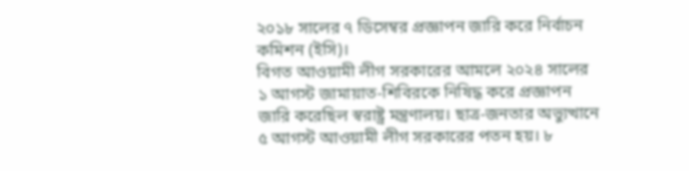২০১৮ সালের ৭ ডিসেম্বর প্রজ্ঞাপন জারি করে নির্বাচন কমিশন (ইসি)।
বিগত আওয়ামী লীগ সরকারের আমলে ২০২৪ সালের ১ আগস্ট জামায়াত-শিবিরকে নিষিদ্ধ করে প্রজ্ঞাপন জারি করেছিল স্বরাষ্ট্র মন্ত্রণালয়। ছাত্র-জনতার অভ্যুত্থানে ৫ আগস্ট আওয়ামী লীগ সরকারের পতন হয়। ৮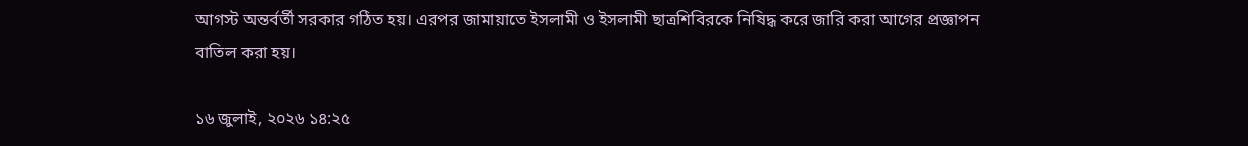আগস্ট অন্তর্বর্তী সরকার গঠিত হয়। এরপর জামায়াতে ইসলামী ও ইসলামী ছাত্রশিবিরকে নিষিদ্ধ করে জারি করা আগের প্রজ্ঞাপন বাতিল করা হয়।

১৬ জুলাই, ২০২৬ ১৪:২৫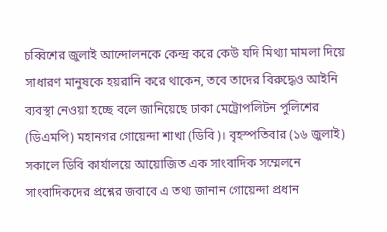চব্বিশের জুলাই আন্দোলনকে কেন্দ্র করে কেউ যদি মিথ্যা মামলা দিয়ে সাধারণ মানুষকে হয়রানি করে থাকেন, তবে তাদের বিরুদ্ধেও আইনি ব্যবস্থা নেওয়া হচ্ছে বলে জানিয়েছে ঢাকা মেট্রোপলিটন পুলিশের (ডিএমপি) মহানগর গোয়েন্দা শাখা (ডিবি)। বৃহস্পতিবার (১৬ জুলাই) সকালে ডিবি কার্যালয়ে আয়োজিত এক সাংবাদিক সম্মেলনে সাংবাদিকদের প্রশ্নের জবাবে এ তথ্য জানান গোয়েন্দা প্রধান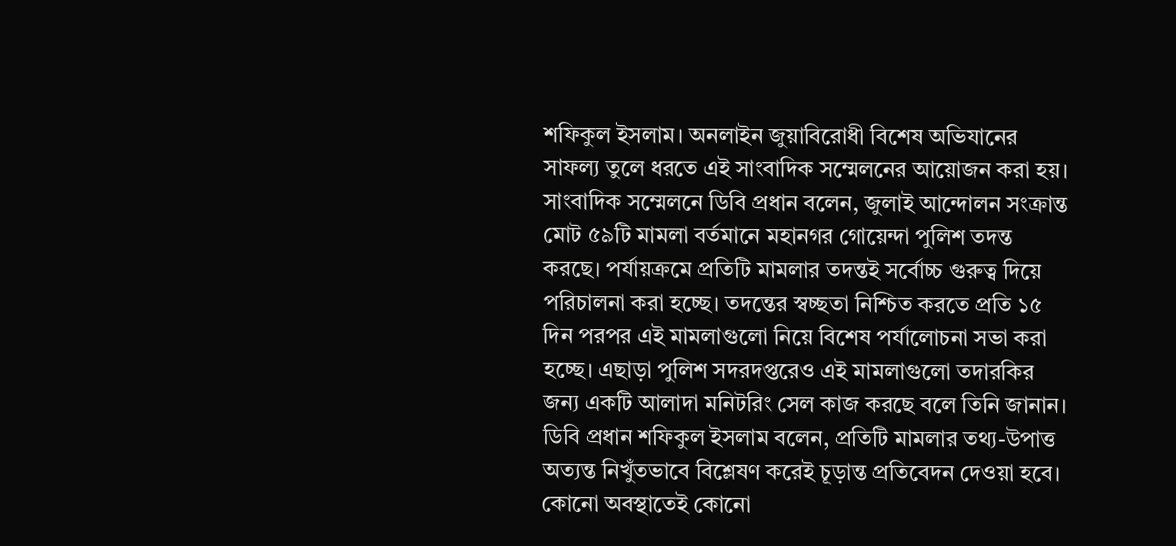শফিকুল ইসলাম। অনলাইন জুয়াবিরোধী বিশেষ অভিযানের সাফল্য তুলে ধরতে এই সাংবাদিক সম্মেলনের আয়োজন করা হয়।
সাংবাদিক সম্মেলনে ডিবি প্রধান বলেন, জুলাই আন্দোলন সংক্রান্ত মোট ৫৯টি মামলা বর্তমানে মহানগর গোয়েন্দা পুলিশ তদন্ত করছে। পর্যায়ক্রমে প্রতিটি মামলার তদন্তই সর্বোচ্চ গুরুত্ব দিয়ে পরিচালনা করা হচ্ছে। তদন্তের স্বচ্ছতা নিশ্চিত করতে প্রতি ১৫ দিন পরপর এই মামলাগুলো নিয়ে বিশেষ পর্যালোচনা সভা করা হচ্ছে। এছাড়া পুলিশ সদরদপ্তরেও এই মামলাগুলো তদারকির জন্য একটি আলাদা মনিটরিং সেল কাজ করছে বলে তিনি জানান।
ডিবি প্রধান শফিকুল ইসলাম বলেন, প্রতিটি মামলার তথ্য-উপাত্ত অত্যন্ত নিখুঁতভাবে বিশ্লেষণ করেই চূড়ান্ত প্রতিবেদন দেওয়া হবে। কোনো অবস্থাতেই কোনো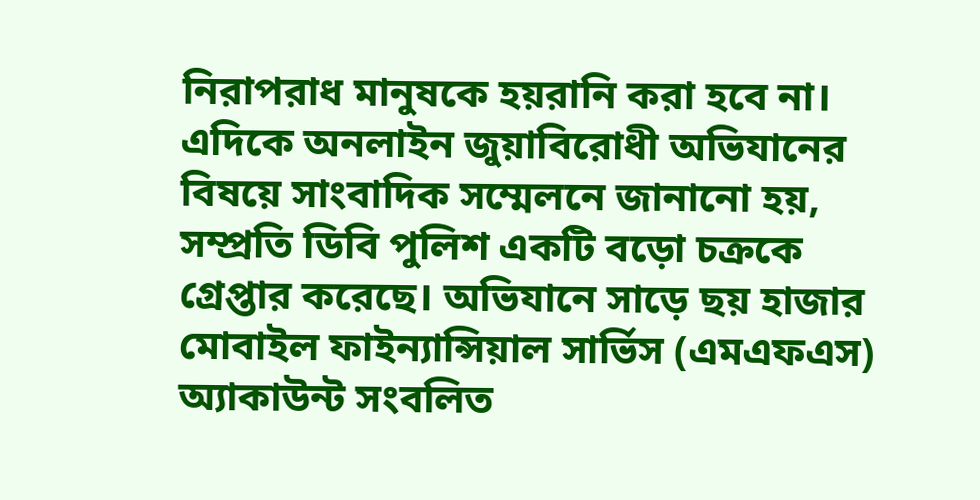নিরাপরাধ মানুষকে হয়রানি করা হবে না।
এদিকে অনলাইন জুয়াবিরোধী অভিযানের বিষয়ে সাংবাদিক সম্মেলনে জানানো হয়, সম্প্রতি ডিবি পুলিশ একটি বড়ো চক্রকে গ্রেপ্তার করেছে। অভিযানে সাড়ে ছয় হাজার মোবাইল ফাইন্যান্সিয়াল সার্ভিস (এমএফএস) অ্যাকাউন্ট সংবলিত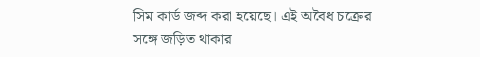সিম কার্ড জব্দ করা হয়েছে। এই অবৈধ চক্রের সঙ্গে জড়িত থাকার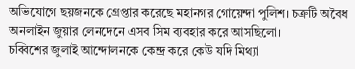অভিযোগে ছয়জনকে গ্রেপ্তার করেছে মহানগর গোয়েন্দা পুলিশ। চক্রটি অবৈধ অনলাইন জুয়ার লেনদেনে এসব সিম ব্যবহার করে আসছিলো।
চব্বিশের জুলাই আন্দোলনকে কেন্দ্র করে কেউ যদি মিথ্যা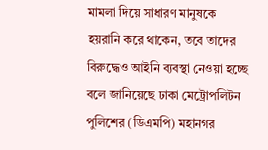মামলা দিয়ে সাধারণ মানুষকে হয়রানি করে থাকেন, তবে তাদের বিরুদ্ধেও আইনি ব্যবস্থা নেওয়া হচ্ছে বলে জানিয়েছে ঢাকা মেট্রোপলিটন পুলিশের (ডিএমপি) মহানগর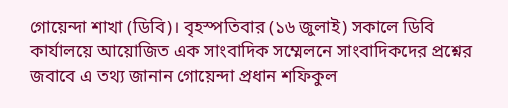গোয়েন্দা শাখা (ডিবি)। বৃহস্পতিবার (১৬ জুলাই) সকালে ডিবি কার্যালয়ে আয়োজিত এক সাংবাদিক সম্মেলনে সাংবাদিকদের প্রশ্নের জবাবে এ তথ্য জানান গোয়েন্দা প্রধান শফিকুল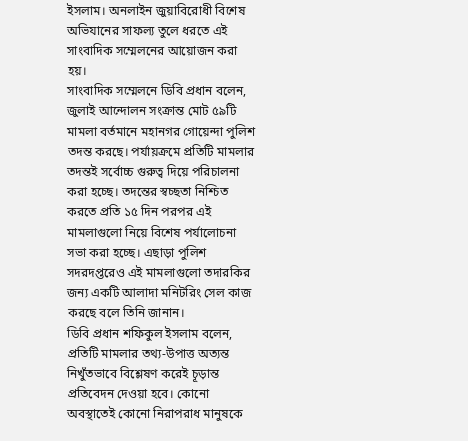ইসলাম। অনলাইন জুয়াবিরোধী বিশেষ অভিযানের সাফল্য তুলে ধরতে এই সাংবাদিক সম্মেলনের আয়োজন করা হয়।
সাংবাদিক সম্মেলনে ডিবি প্রধান বলেন, জুলাই আন্দোলন সংক্রান্ত মোট ৫৯টি মামলা বর্তমানে মহানগর গোয়েন্দা পুলিশ তদন্ত করছে। পর্যায়ক্রমে প্রতিটি মামলার তদন্তই সর্বোচ্চ গুরুত্ব দিয়ে পরিচালনা করা হচ্ছে। তদন্তের স্বচ্ছতা নিশ্চিত করতে প্রতি ১৫ দিন পরপর এই মামলাগুলো নিয়ে বিশেষ পর্যালোচনা সভা করা হচ্ছে। এছাড়া পুলিশ সদরদপ্তরেও এই মামলাগুলো তদারকির জন্য একটি আলাদা মনিটরিং সেল কাজ করছে বলে তিনি জানান।
ডিবি প্রধান শফিকুল ইসলাম বলেন, প্রতিটি মামলার তথ্য-উপাত্ত অত্যন্ত নিখুঁতভাবে বিশ্লেষণ করেই চূড়ান্ত প্রতিবেদন দেওয়া হবে। কোনো অবস্থাতেই কোনো নিরাপরাধ মানুষকে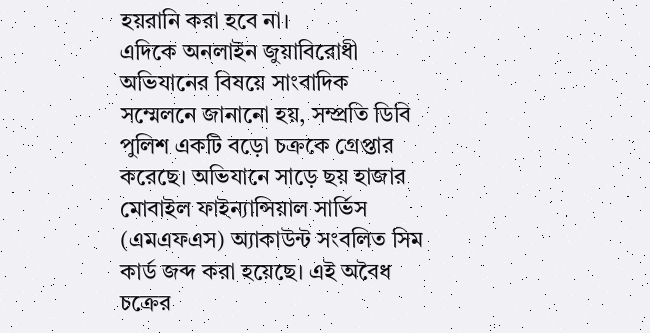হয়রানি করা হবে না।
এদিকে অনলাইন জুয়াবিরোধী অভিযানের বিষয়ে সাংবাদিক সম্মেলনে জানানো হয়, সম্প্রতি ডিবি পুলিশ একটি বড়ো চক্রকে গ্রেপ্তার করেছে। অভিযানে সাড়ে ছয় হাজার মোবাইল ফাইন্যান্সিয়াল সার্ভিস (এমএফএস) অ্যাকাউন্ট সংবলিত সিম কার্ড জব্দ করা হয়েছে। এই অবৈধ চক্রের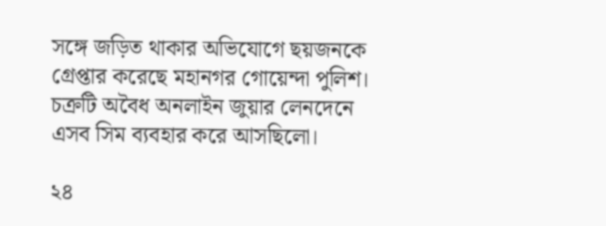সঙ্গে জড়িত থাকার অভিযোগে ছয়জনকে গ্রেপ্তার করেছে মহানগর গোয়েন্দা পুলিশ। চক্রটি অবৈধ অনলাইন জুয়ার লেনদেনে এসব সিম ব্যবহার করে আসছিলো।

২৪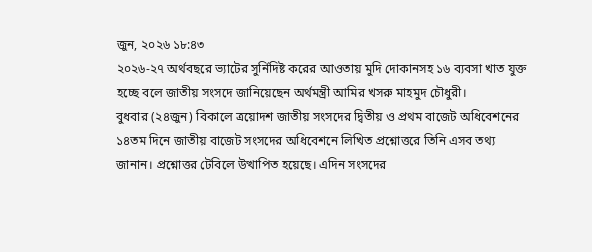জুন, ২০২৬ ১৮:৪৩
২০২৬-২৭ অর্থবছরে ভ্যাটের সুর্নিদিষ্ট করের আওতায় মুদি দোকানসহ ১৬ ব্যবসা খাত যুক্ত হচ্ছে বলে জাতীয় সংসদে জানিয়েছেন অর্থমন্ত্রী আমির খসরু মাহমুদ চৌধুরী।
বুধবার (২৪জুন) বিকালে ত্রয়োদশ জাতীয় সংসদের দ্বিতীয় ও প্রথম বাজেট অধিবেশনের ১৪তম দিনে জাতীয় বাজেট সংসদের অধিবেশনে লিখিত প্রশ্নোত্তরে তিনি এসব তথ্য জানান। প্রশ্নোত্তর টেবিলে উত্থাপিত হয়েছে। এদিন সংসদের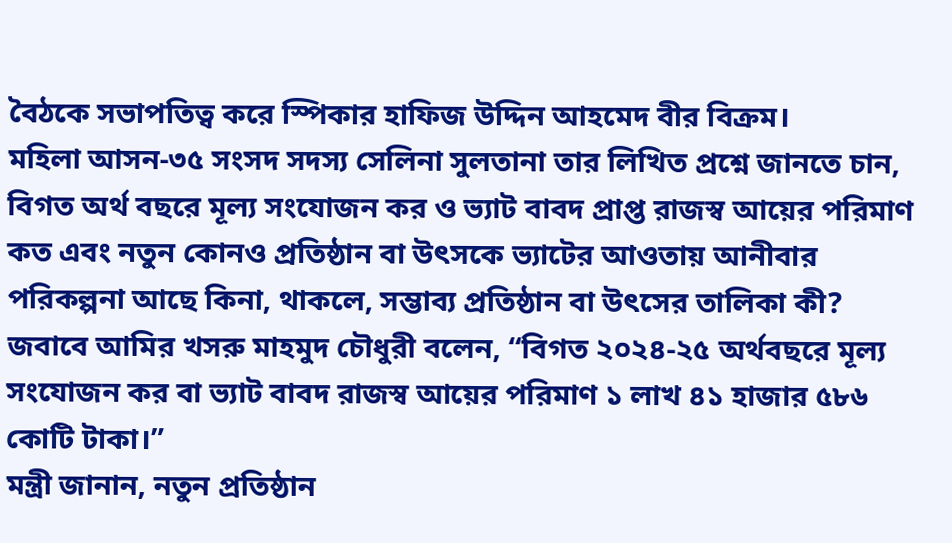বৈঠকে সভাপতিত্ব করে স্পিকার হাফিজ উদ্দিন আহমেদ বীর বিক্রম।
মহিলা আসন-৩৫ সংসদ সদস্য সেলিনা সুলতানা তার লিখিত প্রশ্নে জানতে চান, বিগত অর্থ বছরে মূল্য সংযোজন কর ও ভ্যাট বাবদ প্রাপ্ত রাজস্ব আয়ের পরিমাণ কত এবং নতুন কোনও প্রতিষ্ঠান বা উৎসকে ভ্যাটের আওতায় আনীবার পরিকল্পনা আছে কিনা, থাকলে, সম্ভাব্য প্রতিষ্ঠান বা উৎসের তালিকা কী?
জবাবে আমির খসরু মাহমুদ চৌধুরী বলেন, “বিগত ২০২৪-২৫ অর্থবছরে মূল্য সংযোজন কর বা ভ্যাট বাবদ রাজস্ব আয়ের পরিমাণ ১ লাখ ৪১ হাজার ৫৮৬ কোটি টাকা।”
মন্ত্রী জানান, নতুন প্রতিষ্ঠান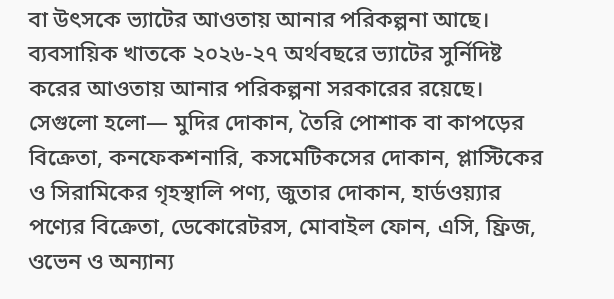বা উৎসকে ভ্যাটের আওতায় আনার পরিকল্পনা আছে। ব্যবসায়িক খাতকে ২০২৬-২৭ অর্থবছরে ভ্যাটের সুর্নিদিষ্ট করের আওতায় আনার পরিকল্পনা সরকারের রয়েছে। সেগুলো হলো— মুদির দোকান, তৈরি পোশাক বা কাপড়ের বিক্রেতা, কনফেকশনারি, কসমেটিকসের দোকান, প্লাস্টিকের ও সিরামিকের গৃহস্থালি পণ্য, জুতার দোকান, হার্ডওয়্যার পণ্যের বিক্রেতা, ডেকোরেটরস, মোবাইল ফোন, এসি, ফ্রিজ, ওভেন ও অন্যান্য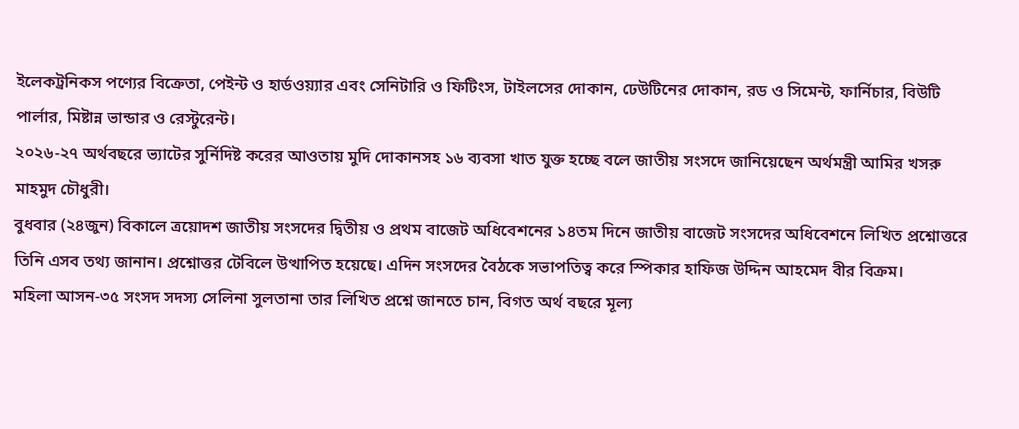ইলেকট্রনিকস পণ্যের বিক্রেতা, পেইন্ট ও হার্ডওয়্যার এবং সেনিটারি ও ফিটিংস, টাইলসের দোকান, ঢেউটিনের দোকান, রড ও সিমেন্ট, ফার্নিচার, বিউটি পার্লার, মিষ্টান্ন ভান্ডার ও রেস্টুরেন্ট।
২০২৬-২৭ অর্থবছরে ভ্যাটের সুর্নিদিষ্ট করের আওতায় মুদি দোকানসহ ১৬ ব্যবসা খাত যুক্ত হচ্ছে বলে জাতীয় সংসদে জানিয়েছেন অর্থমন্ত্রী আমির খসরু মাহমুদ চৌধুরী।
বুধবার (২৪জুন) বিকালে ত্রয়োদশ জাতীয় সংসদের দ্বিতীয় ও প্রথম বাজেট অধিবেশনের ১৪তম দিনে জাতীয় বাজেট সংসদের অধিবেশনে লিখিত প্রশ্নোত্তরে তিনি এসব তথ্য জানান। প্রশ্নোত্তর টেবিলে উত্থাপিত হয়েছে। এদিন সংসদের বৈঠকে সভাপতিত্ব করে স্পিকার হাফিজ উদ্দিন আহমেদ বীর বিক্রম।
মহিলা আসন-৩৫ সংসদ সদস্য সেলিনা সুলতানা তার লিখিত প্রশ্নে জানতে চান, বিগত অর্থ বছরে মূল্য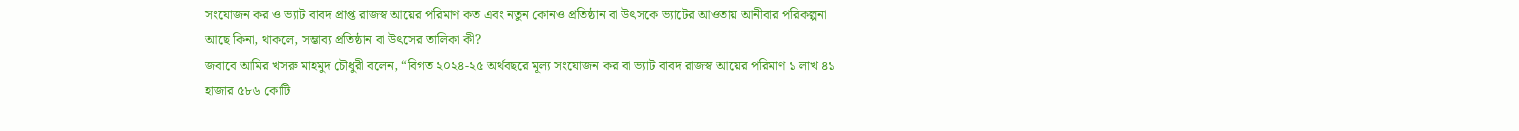সংযোজন কর ও ভ্যাট বাবদ প্রাপ্ত রাজস্ব আয়ের পরিমাণ কত এবং নতুন কোনও প্রতিষ্ঠান বা উৎসকে ভ্যাটের আওতায় আনীবার পরিকল্পনা আছে কিনা, থাকলে, সম্ভাব্য প্রতিষ্ঠান বা উৎসের তালিকা কী?
জবাবে আমির খসরু মাহমুদ চৌধুরী বলেন, “বিগত ২০২৪-২৫ অর্থবছরে মূল্য সংযোজন কর বা ভ্যাট বাবদ রাজস্ব আয়ের পরিমাণ ১ লাখ ৪১ হাজার ৫৮৬ কোটি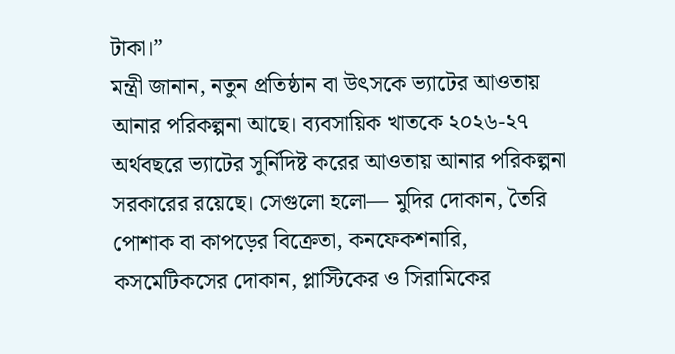টাকা।”
মন্ত্রী জানান, নতুন প্রতিষ্ঠান বা উৎসকে ভ্যাটের আওতায় আনার পরিকল্পনা আছে। ব্যবসায়িক খাতকে ২০২৬-২৭ অর্থবছরে ভ্যাটের সুর্নিদিষ্ট করের আওতায় আনার পরিকল্পনা সরকারের রয়েছে। সেগুলো হলো— মুদির দোকান, তৈরি পোশাক বা কাপড়ের বিক্রেতা, কনফেকশনারি, কসমেটিকসের দোকান, প্লাস্টিকের ও সিরামিকের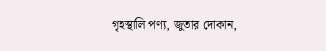গৃহস্থালি পণ্য, জুতার দোকান,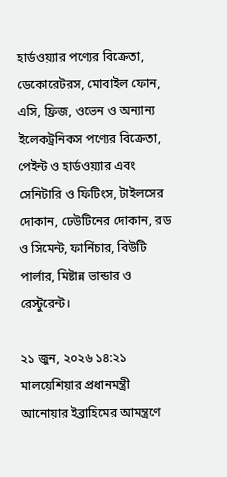হার্ডওয়্যার পণ্যের বিক্রেতা, ডেকোরেটরস, মোবাইল ফোন, এসি, ফ্রিজ, ওভেন ও অন্যান্য ইলেকট্রনিকস পণ্যের বিক্রেতা, পেইন্ট ও হার্ডওয়্যার এবং সেনিটারি ও ফিটিংস, টাইলসের দোকান, ঢেউটিনের দোকান, রড ও সিমেন্ট, ফার্নিচার, বিউটি পার্লার, মিষ্টান্ন ভান্ডার ও রেস্টুরেন্ট।

২১ জুন, ২০২৬ ১৪:২১
মালয়েশিয়ার প্রধানমন্ত্রী আনোয়ার ইব্রাহিমের আমন্ত্রণে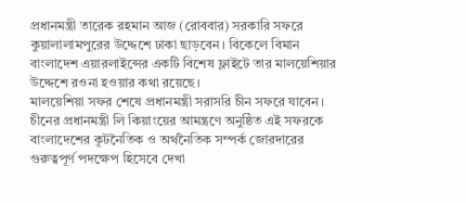প্রধানমন্ত্রী তারেক রহমান আজ (রোববার) সরকারি সফরে কুয়ালালামপুরের উদ্দেশে ঢাকা ছাড়বেন। বিকেলে বিমান বাংলাদেশ এয়ারলাইন্সের একটি বিশেষ ফ্লাইটে তার মালয়েশিয়ার উদ্দেশে রওনা হওয়ার কথা রয়েছে।
মালয়েশিয়া সফর শেষে প্রধানমন্ত্রী সরাসরি চীন সফরে যাবেন। চীনের প্রধানমন্ত্রী লি কিয়াংয়ের আমন্ত্রণে অনুষ্ঠিত এই সফরকে বাংলাদেশের কূটনৈতিক ও অর্থনৈতিক সম্পর্ক জোরদারের গুরুত্বপূর্ণ পদক্ষেপ হিসেবে দেখা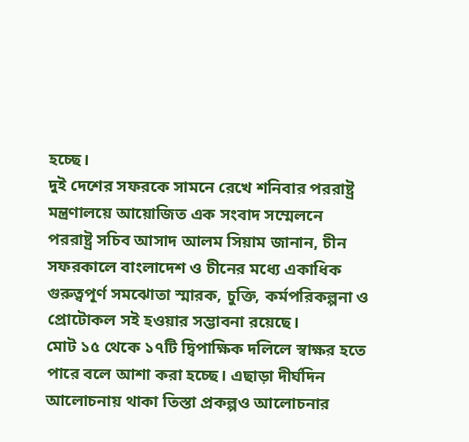হচ্ছে।
দুই দেশের সফরকে সামনে রেখে শনিবার পররাষ্ট্র মন্ত্রণালয়ে আয়োজিত এক সংবাদ সম্মেলনে পররাষ্ট্র সচিব আসাদ আলম সিয়াম জানান, চীন সফরকালে বাংলাদেশ ও চীনের মধ্যে একাধিক গুরুত্বপূর্ণ সমঝোতা স্মারক, চুক্তি, কর্মপরিকল্পনা ও প্রোটোকল সই হওয়ার সম্ভাবনা রয়েছে।
মোট ১৫ থেকে ১৭টি দ্বিপাক্ষিক দলিলে স্বাক্ষর হতে পারে বলে আশা করা হচ্ছে। এছাড়া দীর্ঘদিন আলোচনায় থাকা তিস্তা প্রকল্পও আলোচনার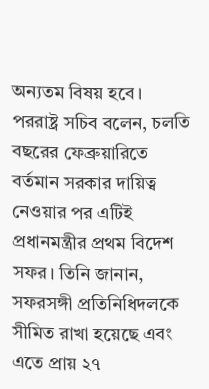অন্যতম বিষয় হবে।
পররাষ্ট্র সচিব বলেন, চলতি বছরের ফেব্রুয়ারিতে বর্তমান সরকার দায়িত্ব নেওয়ার পর এটিই প্রধানমন্ত্রীর প্রথম বিদেশ সফর। তিনি জানান, সফরসঙ্গী প্রতিনিধিদলকে সীমিত রাখা হয়েছে এবং এতে প্রায় ২৭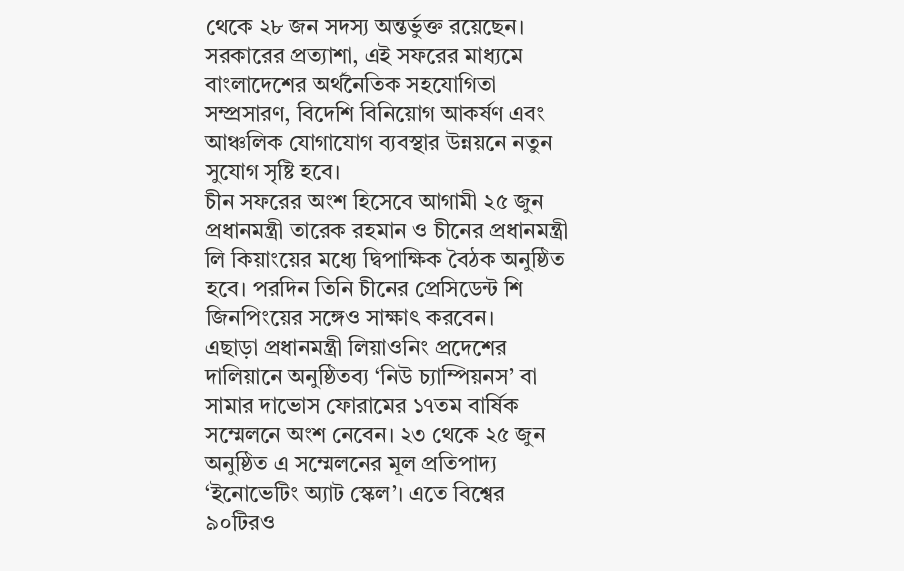থেকে ২৮ জন সদস্য অন্তর্ভুক্ত রয়েছেন।
সরকারের প্রত্যাশা, এই সফরের মাধ্যমে বাংলাদেশের অর্থনৈতিক সহযোগিতা সম্প্রসারণ, বিদেশি বিনিয়োগ আকর্ষণ এবং আঞ্চলিক যোগাযোগ ব্যবস্থার উন্নয়নে নতুন সুযোগ সৃষ্টি হবে।
চীন সফরের অংশ হিসেবে আগামী ২৫ জুন প্রধানমন্ত্রী তারেক রহমান ও চীনের প্রধানমন্ত্রী লি কিয়াংয়ের মধ্যে দ্বিপাক্ষিক বৈঠক অনুষ্ঠিত হবে। পরদিন তিনি চীনের প্রেসিডেন্ট শি জিনপিংয়ের সঙ্গেও সাক্ষাৎ করবেন।
এছাড়া প্রধানমন্ত্রী লিয়াওনিং প্রদেশের দালিয়ানে অনুষ্ঠিতব্য ‘নিউ চ্যাম্পিয়নস’ বা সামার দাভোস ফোরামের ১৭তম বার্ষিক সম্মেলনে অংশ নেবেন। ২৩ থেকে ২৫ জুন অনুষ্ঠিত এ সম্মেলনের মূল প্রতিপাদ্য ‘ইনোভেটিং অ্যাট স্কেল’। এতে বিশ্বের ৯০টিরও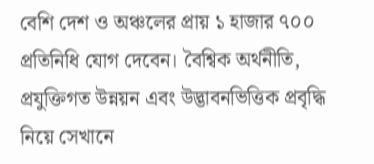বেশি দেশ ও অঞ্চলের প্রায় ১ হাজার ৭০০ প্রতিনিধি যোগ দেবেন। বৈশ্বিক অর্থনীতি, প্রযুক্তিগত উন্নয়ন এবং উদ্ভাবনভিত্তিক প্রবৃদ্ধি নিয়ে সেখানে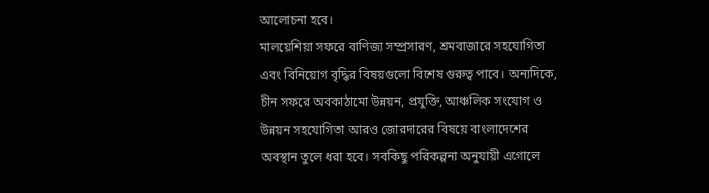আলোচনা হবে।
মালয়েশিয়া সফরে বাণিজ্য সম্প্রসারণ, শ্রমবাজারে সহযোগিতা এবং বিনিয়োগ বৃদ্ধির বিষয়গুলো বিশেষ গুরুত্ব পাবে। অন্যদিকে, চীন সফরে অবকাঠামো উন্নয়ন, প্রযুক্তি, আঞ্চলিক সংযোগ ও উন্নয়ন সহযোগিতা আরও জোরদারের বিষয়ে বাংলাদেশের অবস্থান তুলে ধরা হবে। সবকিছু পরিকল্পনা অনুযায়ী এগোলে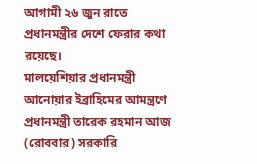আগামী ২৬ জুন রাতে প্রধানমন্ত্রীর দেশে ফেরার কথা রয়েছে।
মালয়েশিয়ার প্রধানমন্ত্রী আনোয়ার ইব্রাহিমের আমন্ত্রণে প্রধানমন্ত্রী তারেক রহমান আজ (রোববার) সরকারি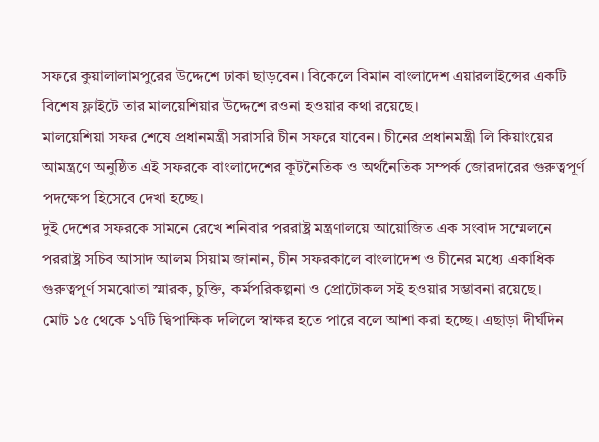সফরে কুয়ালালামপুরের উদ্দেশে ঢাকা ছাড়বেন। বিকেলে বিমান বাংলাদেশ এয়ারলাইন্সের একটি বিশেষ ফ্লাইটে তার মালয়েশিয়ার উদ্দেশে রওনা হওয়ার কথা রয়েছে।
মালয়েশিয়া সফর শেষে প্রধানমন্ত্রী সরাসরি চীন সফরে যাবেন। চীনের প্রধানমন্ত্রী লি কিয়াংয়ের আমন্ত্রণে অনুষ্ঠিত এই সফরকে বাংলাদেশের কূটনৈতিক ও অর্থনৈতিক সম্পর্ক জোরদারের গুরুত্বপূর্ণ পদক্ষেপ হিসেবে দেখা হচ্ছে।
দুই দেশের সফরকে সামনে রেখে শনিবার পররাষ্ট্র মন্ত্রণালয়ে আয়োজিত এক সংবাদ সম্মেলনে পররাষ্ট্র সচিব আসাদ আলম সিয়াম জানান, চীন সফরকালে বাংলাদেশ ও চীনের মধ্যে একাধিক গুরুত্বপূর্ণ সমঝোতা স্মারক, চুক্তি, কর্মপরিকল্পনা ও প্রোটোকল সই হওয়ার সম্ভাবনা রয়েছে।
মোট ১৫ থেকে ১৭টি দ্বিপাক্ষিক দলিলে স্বাক্ষর হতে পারে বলে আশা করা হচ্ছে। এছাড়া দীর্ঘদিন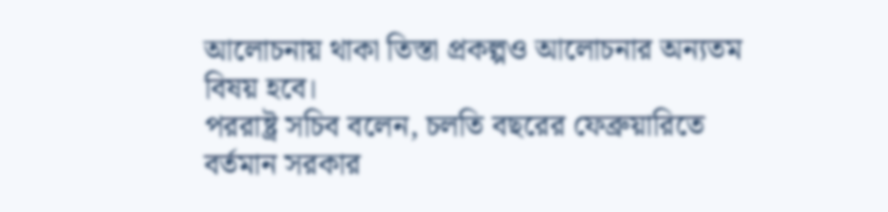আলোচনায় থাকা তিস্তা প্রকল্পও আলোচনার অন্যতম বিষয় হবে।
পররাষ্ট্র সচিব বলেন, চলতি বছরের ফেব্রুয়ারিতে বর্তমান সরকার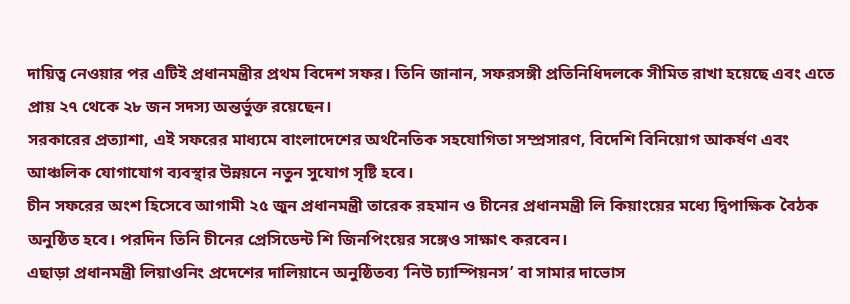দায়িত্ব নেওয়ার পর এটিই প্রধানমন্ত্রীর প্রথম বিদেশ সফর। তিনি জানান, সফরসঙ্গী প্রতিনিধিদলকে সীমিত রাখা হয়েছে এবং এতে প্রায় ২৭ থেকে ২৮ জন সদস্য অন্তর্ভুক্ত রয়েছেন।
সরকারের প্রত্যাশা, এই সফরের মাধ্যমে বাংলাদেশের অর্থনৈতিক সহযোগিতা সম্প্রসারণ, বিদেশি বিনিয়োগ আকর্ষণ এবং আঞ্চলিক যোগাযোগ ব্যবস্থার উন্নয়নে নতুন সুযোগ সৃষ্টি হবে।
চীন সফরের অংশ হিসেবে আগামী ২৫ জুন প্রধানমন্ত্রী তারেক রহমান ও চীনের প্রধানমন্ত্রী লি কিয়াংয়ের মধ্যে দ্বিপাক্ষিক বৈঠক অনুষ্ঠিত হবে। পরদিন তিনি চীনের প্রেসিডেন্ট শি জিনপিংয়ের সঙ্গেও সাক্ষাৎ করবেন।
এছাড়া প্রধানমন্ত্রী লিয়াওনিং প্রদেশের দালিয়ানে অনুষ্ঠিতব্য ‘নিউ চ্যাম্পিয়নস’ বা সামার দাভোস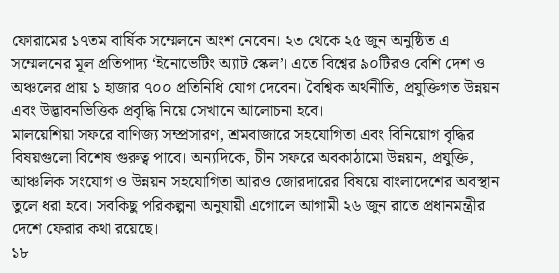ফোরামের ১৭তম বার্ষিক সম্মেলনে অংশ নেবেন। ২৩ থেকে ২৫ জুন অনুষ্ঠিত এ সম্মেলনের মূল প্রতিপাদ্য ‘ইনোভেটিং অ্যাট স্কেল’। এতে বিশ্বের ৯০টিরও বেশি দেশ ও অঞ্চলের প্রায় ১ হাজার ৭০০ প্রতিনিধি যোগ দেবেন। বৈশ্বিক অর্থনীতি, প্রযুক্তিগত উন্নয়ন এবং উদ্ভাবনভিত্তিক প্রবৃদ্ধি নিয়ে সেখানে আলোচনা হবে।
মালয়েশিয়া সফরে বাণিজ্য সম্প্রসারণ, শ্রমবাজারে সহযোগিতা এবং বিনিয়োগ বৃদ্ধির বিষয়গুলো বিশেষ গুরুত্ব পাবে। অন্যদিকে, চীন সফরে অবকাঠামো উন্নয়ন, প্রযুক্তি, আঞ্চলিক সংযোগ ও উন্নয়ন সহযোগিতা আরও জোরদারের বিষয়ে বাংলাদেশের অবস্থান তুলে ধরা হবে। সবকিছু পরিকল্পনা অনুযায়ী এগোলে আগামী ২৬ জুন রাতে প্রধানমন্ত্রীর দেশে ফেরার কথা রয়েছে।
১৮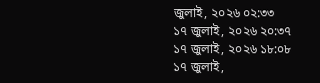জুলাই, ২০২৬ ০২:৩৩
১৭ জুলাই, ২০২৬ ২০:৩৭
১৭ জুলাই, ২০২৬ ১৮:০৮
১৭ জুলাই,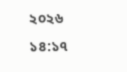২০২৬ ১৪:১৭